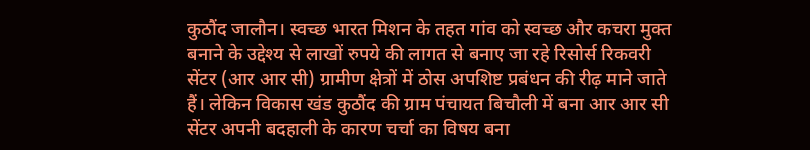कुठौंद जालौन। स्वच्छ भारत मिशन के तहत गांव को स्वच्छ और कचरा मुक्त बनाने के उद्देश्य से लाखों रुपये की लागत से बनाए जा रहे रिसोर्स रिकवरी सेंटर (आर आर सी) ग्रामीण क्षेत्रों में ठोस अपशिष्ट प्रबंधन की रीढ़ माने जाते हैं। लेकिन विकास खंड कुठौंद की ग्राम पंचायत बिचौली में बना आर आर सी सेंटर अपनी बदहाली के कारण चर्चा का विषय बना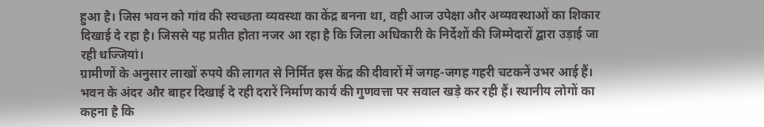हुआ है। जिस भवन को गांव की स्वच्छता व्यवस्था का केंद्र बनना था, वही आज उपेक्षा और अव्यवस्थाओं का शिकार दिखाई दे रहा है। जिससे यह प्रतीत होता नजर आ रहा है कि जिला अधिकारी के निर्देशों की जिम्मेदारों द्बारा उड़ाई जा रही धज्जियां।
ग्रामीणों के अनुसार लाखों रुपये की लागत से निर्मित इस केंद्र की दीवारों में जगह-जगह गहरी चटकनें उभर आई हैं। भवन के अंदर और बाहर दिखाई दे रही दरारें निर्माण कार्य की गुणवत्ता पर सवाल खड़े कर रही हैं। स्थानीय लोगों का कहना है कि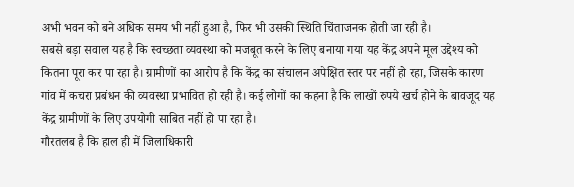अभी भवन को बने अधिक समय भी नहीं हुआ है, फिर भी उसकी स्थिति चिंताजनक होती जा रही है।
सबसे बड़ा सवाल यह है कि स्वच्छता व्यवस्था को मजबूत करने के लिए बनाया गया यह केंद्र अपने मूल उद्देश्य को कितना पूरा कर पा रहा है। ग्रामीणों का आरोप है कि केंद्र का संचालन अपेक्षित स्तर पर नहीं हो रहा, जिसके कारण गांव में कचरा प्रबंधन की व्यवस्था प्रभावित हो रही है। कई लोगों का कहना है कि लाखों रुपये खर्च होने के बावजूद यह केंद्र ग्रामीणों के लिए उपयोगी साबित नहीं हो पा रहा है।
गौरतलब है कि हाल ही में जिलाधिकारी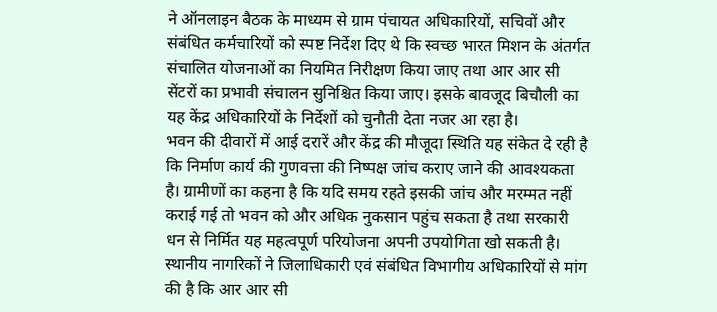ने ऑनलाइन बैठक के माध्यम से ग्राम पंचायत अधिकारियों, सचिवों और संबंधित कर्मचारियों को स्पष्ट निर्देश दिए थे कि स्वच्छ भारत मिशन के अंतर्गत संचालित योजनाओं का नियमित निरीक्षण किया जाए तथा आर आर सी सेंटरों का प्रभावी संचालन सुनिश्चित किया जाए। इसके बावजूद बिचौली का यह केंद्र अधिकारियों के निर्देशों को चुनौती देता नजर आ रहा है।
भवन की दीवारों में आई दरारें और केंद्र की मौजूदा स्थिति यह संकेत दे रही है कि निर्माण कार्य की गुणवत्ता की निष्पक्ष जांच कराए जाने की आवश्यकता है। ग्रामीणों का कहना है कि यदि समय रहते इसकी जांच और मरम्मत नहीं कराई गई तो भवन को और अधिक नुकसान पहुंच सकता है तथा सरकारी धन से निर्मित यह महत्वपूर्ण परियोजना अपनी उपयोगिता खो सकती है।
स्थानीय नागरिकों ने जिलाधिकारी एवं संबंधित विभागीय अधिकारियों से मांग की है कि आर आर सी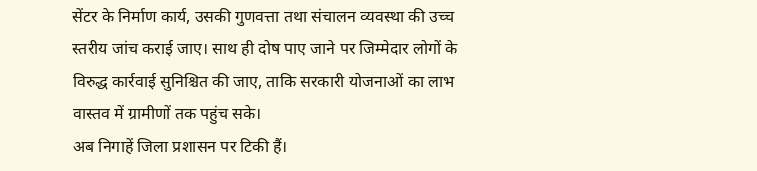सेंटर के निर्माण कार्य, उसकी गुणवत्ता तथा संचालन व्यवस्था की उच्च स्तरीय जांच कराई जाए। साथ ही दोष पाए जाने पर जिम्मेदार लोगों के विरुद्ध कार्रवाई सुनिश्चित की जाए, ताकि सरकारी योजनाओं का लाभ वास्तव में ग्रामीणों तक पहुंच सके।
अब निगाहें जिला प्रशासन पर टिकी हैं।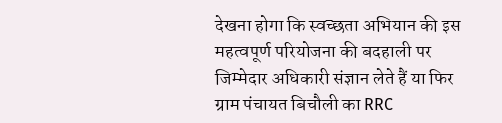देखना होगा कि स्वच्छता अभियान की इस महत्वपूर्ण परियोजना की बदहाली पर जिम्मेदार अधिकारी संज्ञान लेते हैं या फिर ग्राम पंचायत बिचौली का RRC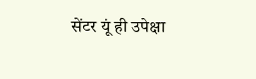सेंटर यूं ही उपेक्षा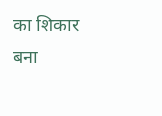का शिकार बना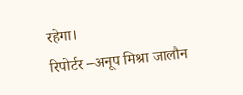रहेगा।
रिपोर्टर –अनूप मिश्रा जालौन